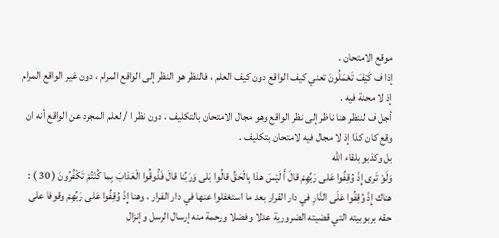موقع الامتحان .
إذا ف كَيْفَ تَعْمَلُونَ تعني كيف الواقع دون كيف العلم ، فالنظر هو النظر إلى الواقع المرام ، دون غير الواقع المرام إذ لا محنة فيه .
أجل ف لننظر هنا ناظر إلى نظر الواقع وهو مجال الامتحان بالتكليف ، دون نظر ا / لعلم المجرد عن الواقع أنه ان وقع كان كذا إذ لا مجال فيه لامتحان بتكليف .
بل وكذبو بلقاء الله
وَلَوْ تَرى إِذْ وُقِفُوا عَلى رَبِّهِمْ قالَ أَ لَيْسَ هذا بِالْحَقِّ قالُوا بَلى وَرَبِّنا قالَ فَذُوقُوا الْعَذابَ بِما كُنْتُمْ تَكْفُرُونَ ( 30 ) :
هناك إِذْ وُقِفُوا عَلَى النَّارِ في دار القرار بعد ما استغفلوا عنها في دار الفرار ، وهنا إِذْ وُقِفُوا عَلى رَبِّهِمْ وقوفا على حقه بربوبيته التي قضيته الضرورية عدلا وفضلا ورحمة منه إرسال الرسل وإنزال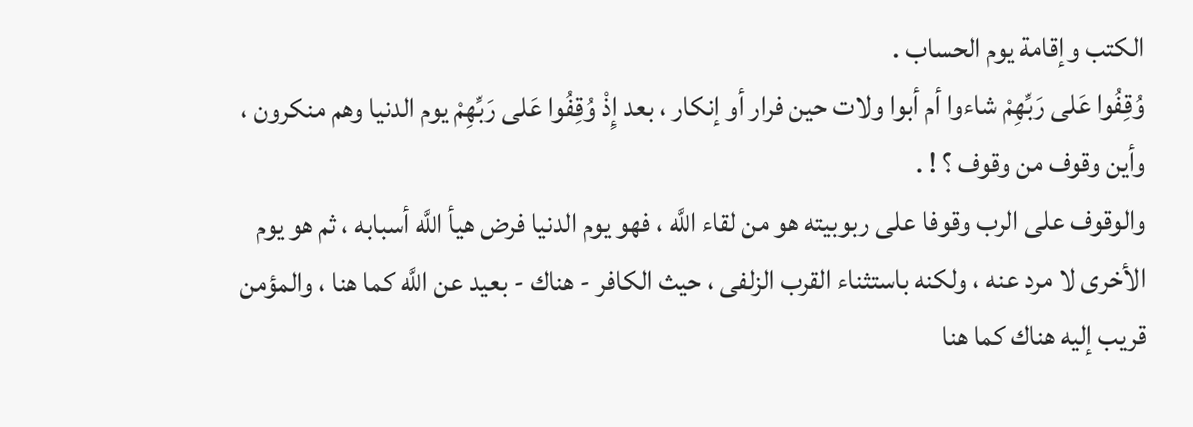الكتب وإقامة يوم الحساب .
وُقِفُوا عَلى رَبِّهِمْ شاءوا أم أبوا ولات حين فرار أو إنكار ، بعد إِذْ وُقِفُوا عَلى رَبِّهِمْ يوم الدنيا وهم منكرون ، وأين وقوف من وقوف ؟ ! .
والوقوف على الرب وقوفا على ربوبيته هو من لقاء اللَّه ، فهو يوم الدنيا فرض هيأ اللَّه أسبابه ، ثم هو يوم الأخرى لا مرد عنه ، ولكنه باستثناء القرب الزلفى ، حيث الكافر - هناك - بعيد عن اللَّه كما هنا ، والمؤمن قريب إليه هناك كما هنا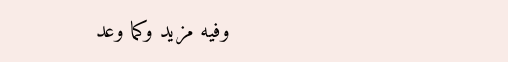وفيه مزيد وكما وعد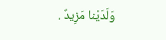وَلَدَيْنا مَزِيدٌ .